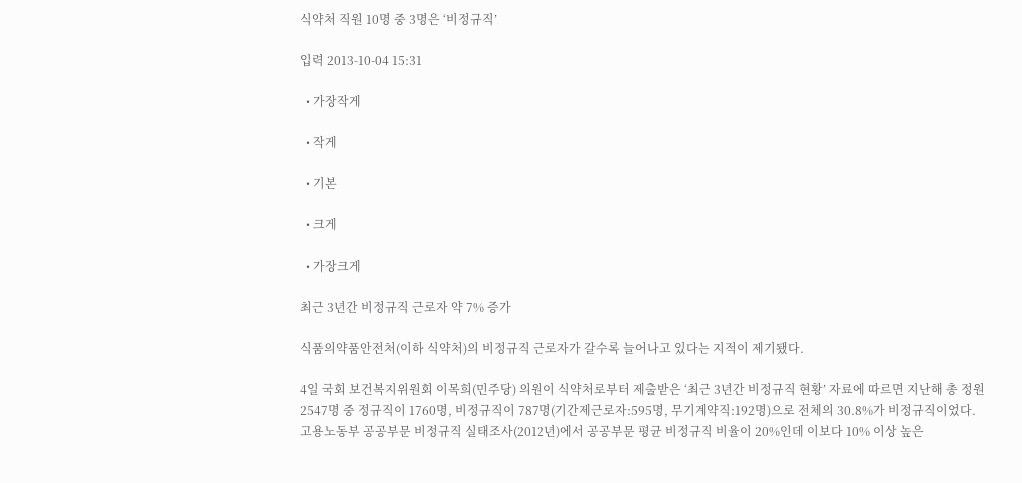식약처 직원 10명 중 3명은 ‘비정규직’

입력 2013-10-04 15:31

  • 가장작게

  • 작게

  • 기본

  • 크게

  • 가장크게

최근 3년간 비정규직 근로자 약 7% 증가

식품의약품안전처(이하 식약처)의 비정규직 근로자가 갈수록 늘어나고 있다는 지적이 제기됐다.

4일 국회 보건복지위원회 이목희(민주당) 의원이 식약처로부터 제출받은 ‘최근 3년간 비정규직 현황’ 자료에 따르면 지난해 총 정원 2547명 중 정규직이 1760명, 비정규직이 787명(기간제근로자:595명, 무기계약직:192명)으로 전체의 30.8%가 비정규직이었다. 고용노동부 공공부문 비정규직 실태조사(2012년)에서 공공부문 평균 비정규직 비율이 20%인데 이보다 10% 이상 높은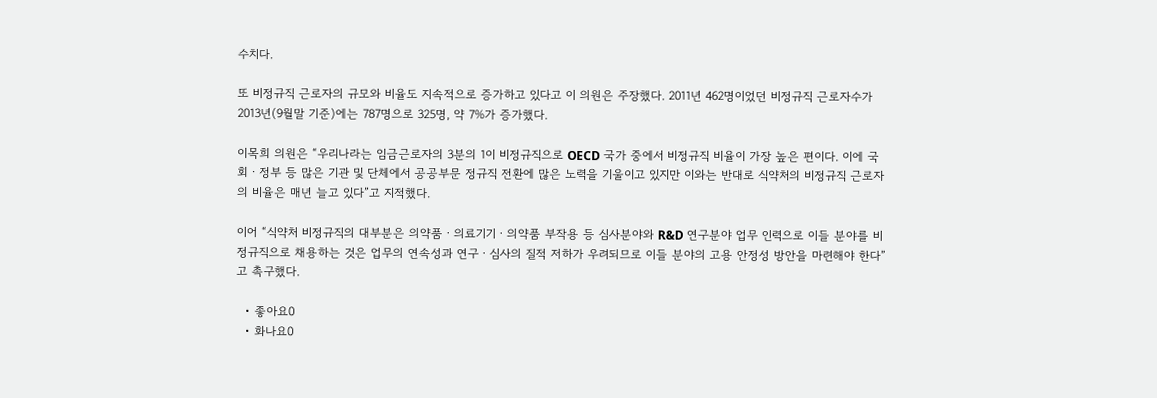수치다.

또 비정규직 근로자의 규모와 비율도 지속적으로 증가하고 있다고 이 의원은 주장했다. 2011년 462명이었던 비정규직 근로자수가 2013년(9월말 기준)에는 787명으로 325명, 약 7%가 증가했다.

이목희 의원은 “우리나라는 임금근로자의 3분의 1이 비정규직으로 OECD 국가 중에서 비정규직 비율이 가장 높은 편이다. 이에 국회ㆍ정부 등 많은 기관 및 단체에서 공공부문 정규직 전환에 많은 노력을 기울이고 있지만 이와는 반대로 식약처의 비정규직 근로자의 비율은 매년 늘고 있다”고 지적했다.

이어 “식약처 비정규직의 대부분은 의약품ㆍ의료기기ㆍ의약품 부작용 등 심사분야와 R&D 연구분야 업무 인력으로 이들 분야를 비정규직으로 채용하는 것은 업무의 연속성과 연구ㆍ심사의 질적 저하가 우려되므로 이들 분야의 고용 안정성 방안을 마련해야 한다”고 촉구했다.

  • 좋아요0
  • 화나요0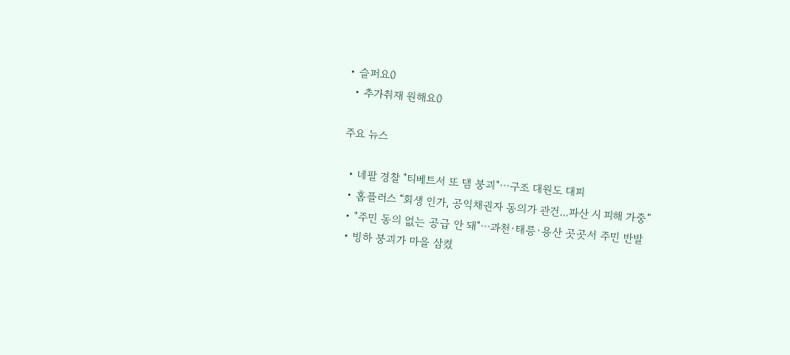• 슬퍼요0
  • 추가취재 원해요0

주요 뉴스

  • 네팔 경찰 "티베트서 또 댐 붕괴"⋯구조 대원도 대피
  • 홈플러스 “회생 인가, 공익채권자 동의가 관건...파산 시 피해 가중”
  • "주민 동의 없는 공급 안 돼"⋯과천·태릉·용산 곳곳서 주민 반발
  • 빙하 붕괴가 마을 삼켰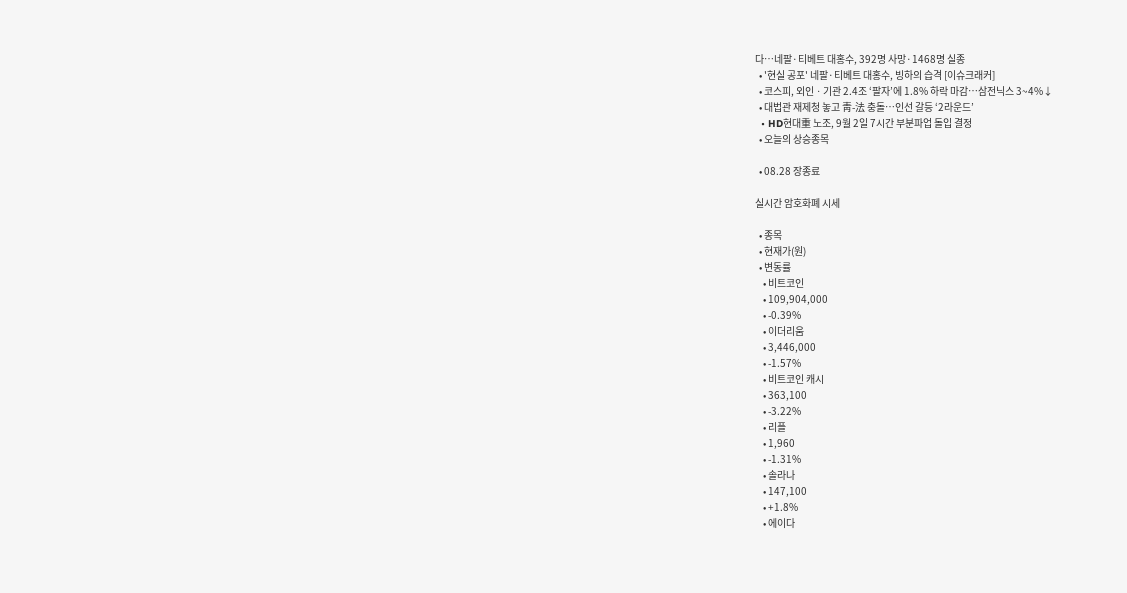다…네팔·티베트 대홍수, 392명 사망·1468명 실종
  • '현실 공포' 네팔·티베트 대홍수, 빙하의 습격 [이슈크래커]
  • 코스피, 외인ㆍ기관 2.4조 ‘팔자’에 1.8% 하락 마감⋯삼전닉스 3~4%↓
  • 대법관 재제청 놓고 靑-法 충돌…인선 갈등 ‘2라운드’
  • HD현대重 노조, 9월 2일 7시간 부분파업 돌입 결정
  • 오늘의 상승종목

  • 08.28 장종료

실시간 암호화폐 시세

  • 종목
  • 현재가(원)
  • 변동률
    • 비트코인
    • 109,904,000
    • -0.39%
    • 이더리움
    • 3,446,000
    • -1.57%
    • 비트코인 캐시
    • 363,100
    • -3.22%
    • 리플
    • 1,960
    • -1.31%
    • 솔라나
    • 147,100
    • +1.8%
    • 에이다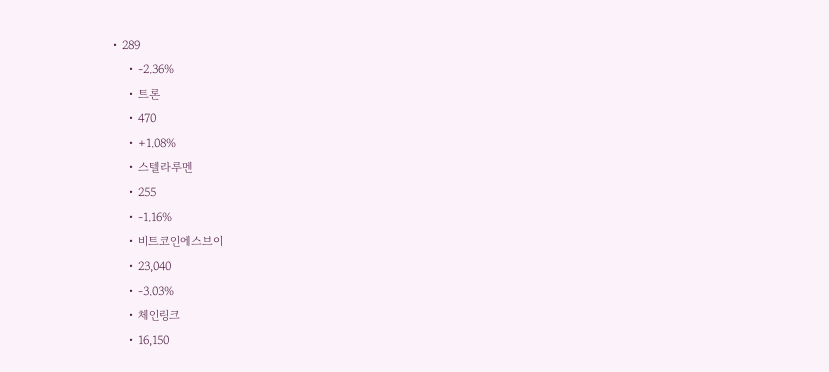• 289
    • -2.36%
    • 트론
    • 470
    • +1.08%
    • 스텔라루멘
    • 255
    • -1.16%
    • 비트코인에스브이
    • 23,040
    • -3.03%
    • 체인링크
    • 16,150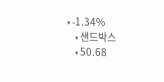• -1.34%
    • 샌드박스
    • 50.68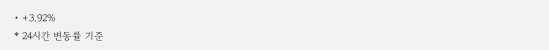• +3.92%
* 24시간 변동률 기준